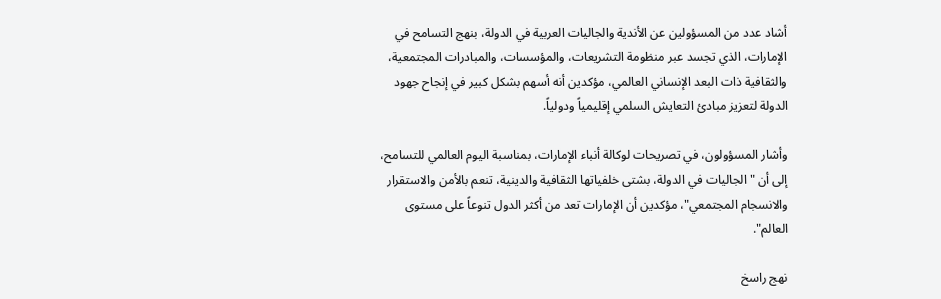أشاد عدد من المسؤولين عن الأندية والجاليات العربية في الدولة، بنهج التسامح في الإمارات، الذي تجسد عبر منظومة التشريعات، والمؤسسات، والمبادرات المجتمعية، والثقافية ذات البعد الإنساني العالمي، مؤكدين أنه أسهم بشكل كبير في إنجاح جهود الدولة لتعزيز مبادئ التعايش السلمي إقليمياً ودولياً.

وأشار المسؤولون، في تصريحات لوكالة أنباء الإمارات، بمناسبة اليوم العالمي للتسامح، إلى أن "الجاليات في الدولة، بشتى خلفياتها الثقافية والدينية، تنعم بالأمن والاستقرار والانسجام المجتمعي"، مؤكدين أن الإمارات تعد من أكثر الدول تنوعاً على مستوى العالم".

نهج راسخ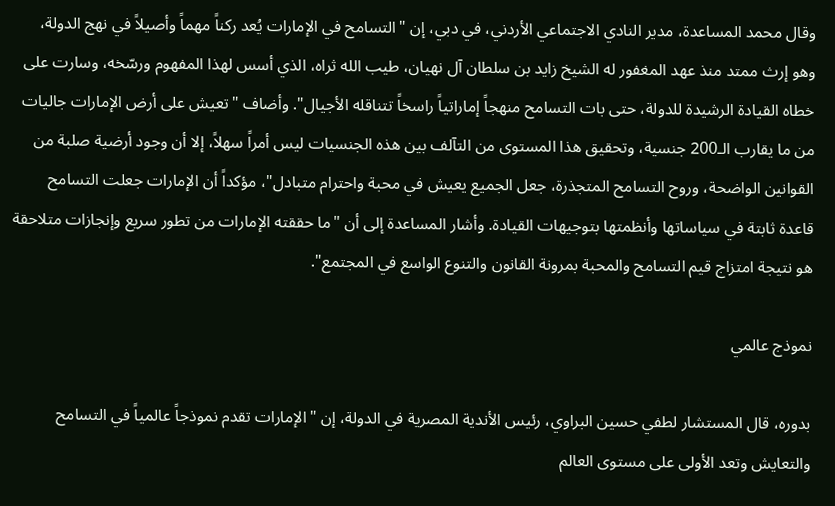وقال محمد المساعدة، مدير النادي الاجتماعي الأردني، في دبي، إن "التسامح في الإمارات يُعد ركناً مهماً وأصيلاً في نهج الدولة، وهو إرث ممتد منذ عهد المغفور له الشيخ زايد بن سلطان آل نهيان، طيب الله ثراه، الذي أسس لهذا المفهوم ورسّخه، وسارت على خطاه القيادة الرشيدة للدولة، حتى بات التسامح منهجاً إماراتياً راسخاً تتناقله الأجيال". وأضاف "تعيش على أرض الإمارات جاليات من ما يقارب الـ200 جنسية، وتحقيق هذا المستوى من التآلف بين هذه الجنسيات ليس أمراً سهلاً، إلا أن وجود أرضية صلبة من القوانين الواضحة، وروح التسامح المتجذرة، جعل الجميع يعيش في محبة واحترام متبادل"، مؤكداً أن الإمارات جعلت التسامح قاعدة ثابتة في سياساتها وأنظمتها بتوجيهات القيادة. وأشار المساعدة إلى أن "ما حققته الإمارات من تطور سريع وإنجازات متلاحقة هو نتيجة امتزاج قيم التسامح والمحبة بمرونة القانون والتنوع الواسع في المجتمع".

نموذج عالمي

بدوره، قال المستشار لطفي حسين البراوي، رئيس الأندية المصرية في الدولة، إن "الإمارات تقدم نموذجاً عالمياً في التسامح والتعايش وتعد الأولى على مستوى العالم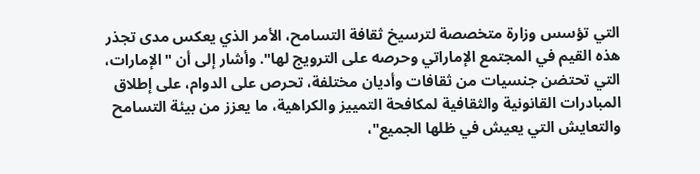التي تؤسس وزارة متخصصة لترسيخ ثقافة التسامح، الأمر الذي يعكس مدى تجذر هذه القيم في المجتمع الإماراتي وحرصه على الترويج لها". وأشار إلى أن "الإمارات، التي تحتضن جنسيات من ثقافات وأديان مختلفة، تحرص على الدوام، على إطلاق المبادرات القانونية والثقافية لمكافحة التمييز والكراهية، ما يعزز من بيئة التسامح والتعايش التي يعيش في ظلها الجميع"،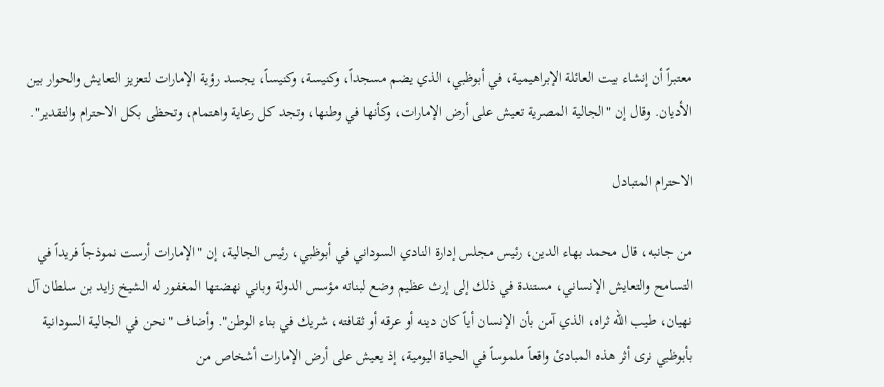معتبراً أن إنشاء بيت العائلة الإبراهيمية، في أبوظبي، الذي يضم مسجداً، وكنيسة، وكنيساً، يجسد رؤية الإمارات لتعزيز التعايش والحوار بين الأديان. وقال إن "الجالية المصرية تعيش على أرض الإمارات، وكأنها في وطنها، وتجد كل رعاية واهتمام، وتحظى بكل الاحترام والتقدير".

الاحترام المتبادل

من جانبه، قال محمد بهاء الدين، رئيس مجلس إدارة النادي السوداني في أبوظبي، رئيس الجالية، إن "الإمارات أرست نموذجاً فريداً في التسامح والتعايش الإنساني، مستندة في ذلك إلى إرث عظيم وضع لبناته مؤسس الدولة وباني نهضتها المغفور له الشيخ زايد بن سلطان آل نهيان، طيب الله ثراه، الذي آمن بأن الإنسان أياً كان دينه أو عرقه أو ثقافته، شريك في بناء الوطن". وأضاف "نحن في الجالية السودانية بأبوظبي نرى أثر هذه المبادئ واقعاً ملموساً في الحياة اليومية، إذ يعيش على أرض الإمارات أشخاص من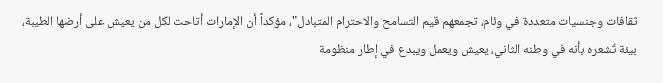ثقافات وجنسيات متعددة في وئام، تجمعهم قيم التسامح والاحترام المتبادل"، مؤكداً أن الإمارات أتاحت لكل من يعيش على أرضها الطيبة، بيئة تُشعره بأنه في وطنه الثاني، يعيش ويعمل ويبدع في إطار منظومة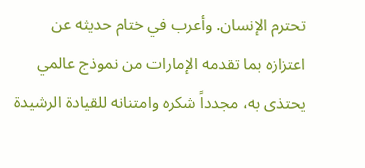تحترم الإنسان. وأعرب في ختام حديثه عن اعتزازه بما تقدمه الإمارات من نموذج عالمي يحتذى به، مجدداً شكره وامتنانه للقيادة الرشيدة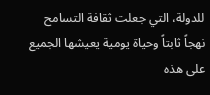للدولة، التي جعلت ثقافة التسامح نهجاً ثابتاً وحياة يومية يعيشها الجميع على هذه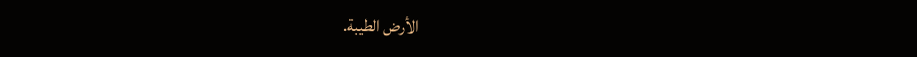الأرض الطيبة.